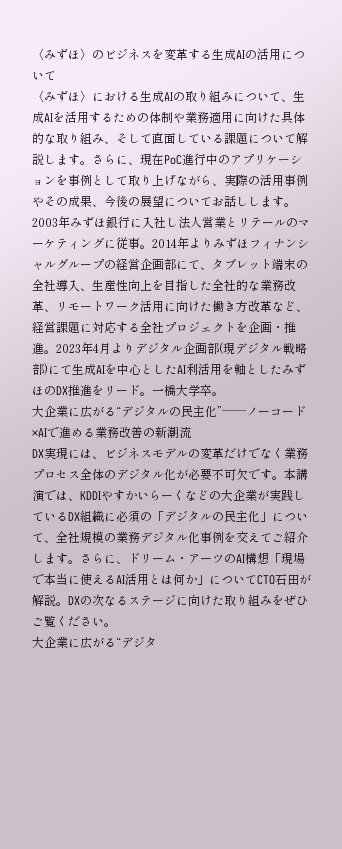〈みずほ〉のビジネスを変革する生成AIの活用について
〈みずほ〉における生成AIの取り組みについて、生成AIを活用するための体制や業務適用に向けた具体的な取り組み、そして直面している課題について解説します。さらに、現在PoC進行中のアプリケーションを事例として取り上げながら、実際の活用事例やその成果、今後の展望についてお話しします。
2003年みずほ銀行に入社し法人営業とリテールのマーケティングに従事。2014年よりみずほフィナンシャルグループの経営企画部にて、タブレット端末の全社導入、生産性向上を目指した全社的な業務改革、リモートワーク活用に向けた働き方改革など、経営課題に対応する全社プロジェクトを企画・推進。2023年4月よりデジタル企画部(現デジタル戦略部)にて生成AIを中心としたAI利活用を軸としたみずほのDX推進をリード。一橋大学卒。
大企業に広がる“デジタルの民主化”──ノーコード×AIで進める業務改善の新潮流
DX実現には、ビジネスモデルの変革だけでなく業務プロセス全体のデジタル化が必要不可欠です。本講演では、KDDIやすかいらーくなどの大企業が実践しているDX組織に必須の「デジタルの民主化」について、全社規模の業務デジタル化事例を交えてご紹介します。さらに、ドリーム・アーツのAI構想「現場で本当に使えるAI活用とは何か」についてCTO石田が解説。DXの次なるステージに向けた取り組みをぜひご覧ください。
大企業に広がる“デジタ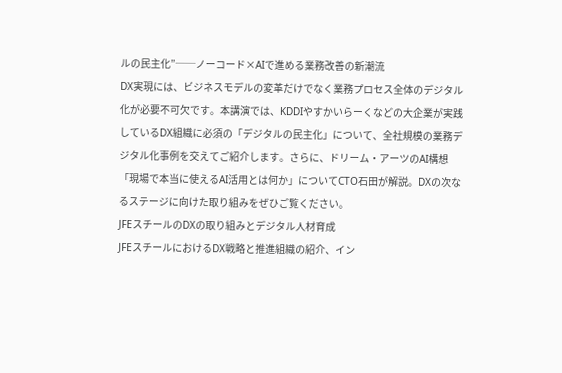ルの民主化”──ノーコード×AIで進める業務改善の新潮流
DX実現には、ビジネスモデルの変革だけでなく業務プロセス全体のデジタル化が必要不可欠です。本講演では、KDDIやすかいらーくなどの大企業が実践しているDX組織に必須の「デジタルの民主化」について、全社規模の業務デジタル化事例を交えてご紹介します。さらに、ドリーム・アーツのAI構想「現場で本当に使えるAI活用とは何か」についてCTO石田が解説。DXの次なるステージに向けた取り組みをぜひご覧ください。
JFEスチールのDXの取り組みとデジタル人材育成
JFEスチールにおけるDX戦略と推進組織の紹介、イン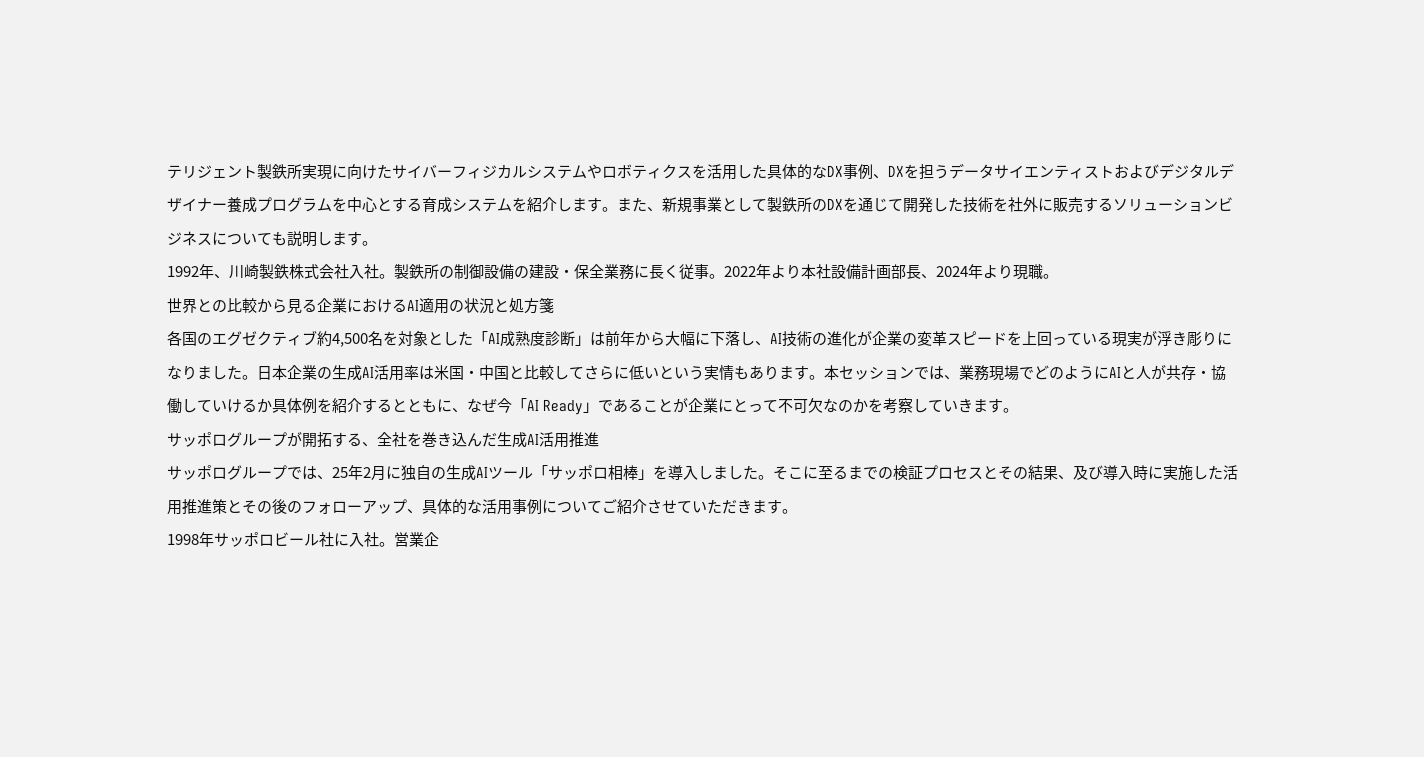テリジェント製鉄所実現に向けたサイバーフィジカルシステムやロボティクスを活用した具体的なDX事例、DXを担うデータサイエンティストおよびデジタルデザイナー養成プログラムを中心とする育成システムを紹介します。また、新規事業として製鉄所のDXを通じて開発した技術を社外に販売するソリューションビジネスについても説明します。
1992年、川崎製鉄株式会社入社。製鉄所の制御設備の建設・保全業務に長く従事。2022年より本社設備計画部長、2024年より現職。
世界との比較から見る企業におけるAI適用の状況と処方箋
各国のエグゼクティブ約4,500名を対象とした「AI成熟度診断」は前年から大幅に下落し、AI技術の進化が企業の変革スピードを上回っている現実が浮き彫りになりました。日本企業の生成AI活用率は米国・中国と比較してさらに低いという実情もあります。本セッションでは、業務現場でどのようにAIと人が共存・協働していけるか具体例を紹介するとともに、なぜ今「AI Ready」であることが企業にとって不可欠なのかを考察していきます。
サッポログループが開拓する、全社を巻き込んだ生成AI活用推進
サッポログループでは、25年2月に独自の生成AIツール「サッポロ相棒」を導入しました。そこに至るまでの検証プロセスとその結果、及び導入時に実施した活用推進策とその後のフォローアップ、具体的な活用事例についてご紹介させていただきます。
1998年サッポロビール社に入社。営業企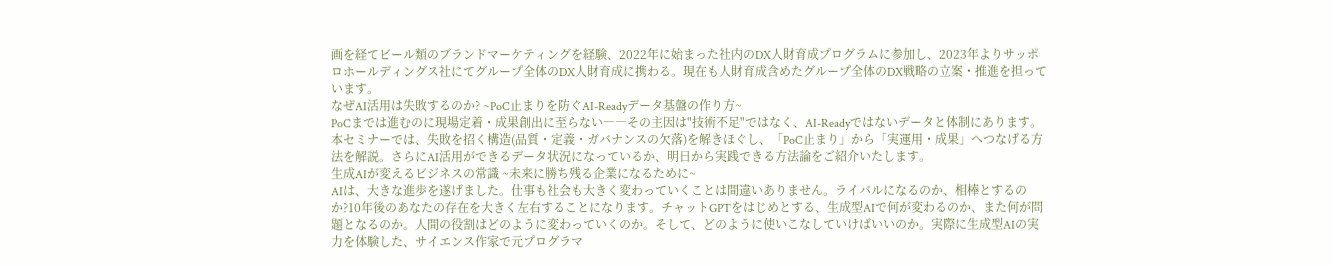画を経てビール類のブランドマーケティングを経験、2022年に始まった社内のDX人財育成プログラムに参加し、2023年よりサッポロホールディングス社にてグループ全体のDX人財育成に携わる。現在も人財育成含めたグループ全体のDX戦略の立案・推進を担っています。
なぜAI活用は失敗するのか? ~PoC止まりを防ぐAI-Readyデータ基盤の作り方~
PoCまでは進むのに現場定着・成果創出に至らない――その主因は"技術不足"ではなく、AI-Readyではないデータと体制にあります。本セミナーでは、失敗を招く構造(品質・定義・ガバナンスの欠落)を解きほぐし、「PoC止まり」から「実運用・成果」へつなげる方法を解説。さらにAI活用ができるデータ状況になっているか、明日から実践できる方法論をご紹介いたします。
生成AIが変えるビジネスの常識 ~未来に勝ち残る企業になるために~
AIは、大きな進歩を遂げました。仕事も社会も大きく変わっていくことは間違いありません。ライバルになるのか、相棒とするのか?10年後のあなたの存在を大きく左右することになります。チャットGPTをはじめとする、生成型AIで何が変わるのか、また何が問題となるのか。人間の役割はどのように変わっていくのか。そして、どのように使いこなしていけばいいのか。実際に生成型AIの実力を体験した、サイエンス作家で元プログラマ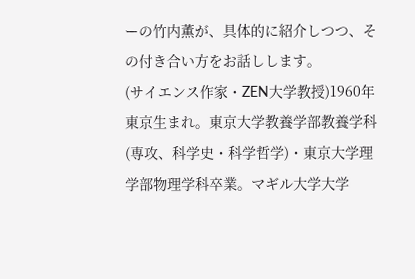ーの竹内薫が、具体的に紹介しつつ、その付き合い方をお話しします。
(サイエンス作家・ZEN大学教授)1960年東京生まれ。東京大学教養学部教養学科(専攻、科学史・科学哲学)・東京大学理学部物理学科卒業。マギル大学大学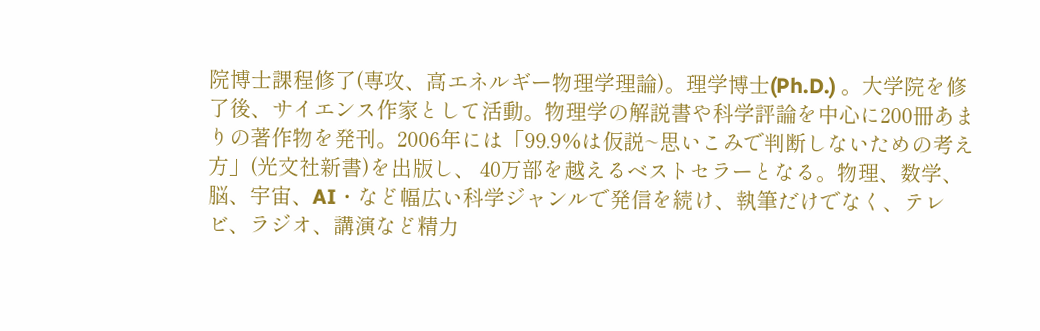院博士課程修了(専攻、高エネルギー物理学理論)。理学博士(Ph.D.) 。大学院を修了後、サイエンス作家として活動。物理学の解説書や科学評論を中心に200冊あまりの著作物を発刊。2006年には「99.9%は仮説~思いこみで判断しないための考え方」(光文社新書)を出版し、 40万部を越えるベストセラーとなる。物理、数学、脳、宇宙、AI・など幅広い科学ジャンルで発信を続け、執筆だけでなく、テレビ、ラジオ、講演など精力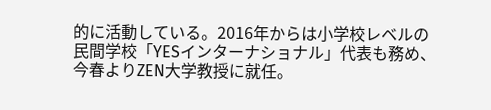的に活動している。2016年からは小学校レベルの民間学校「YESインターナショナル」代表も務め、今春よりZEN大学教授に就任。